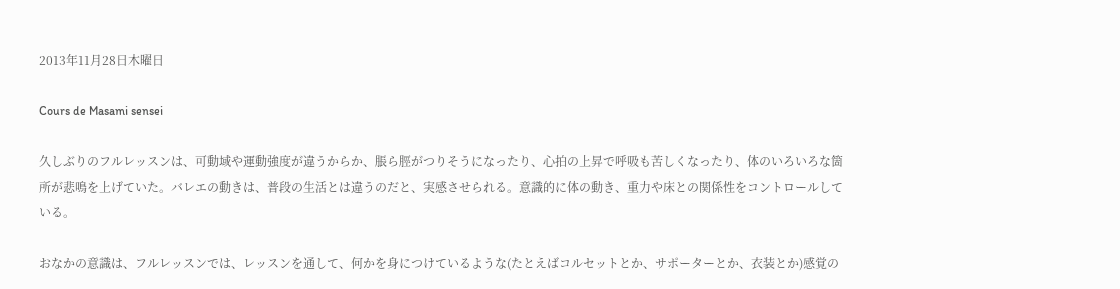2013年11月28日木曜日

Cours de Masami sensei

久しぶりのフルレッスンは、可動域や運動強度が違うからか、脹ら脛がつりそうになったり、心拍の上昇で呼吸も苦しくなったり、体のいろいろな箇所が悲鳴を上げていた。バレエの動きは、普段の生活とは違うのだと、実感させられる。意識的に体の動き、重力や床との関係性をコントロールしている。

おなかの意識は、フルレッスンでは、レッスンを通して、何かを身につけているような(たとえばコルセットとか、サポーターとか、衣装とか)感覚の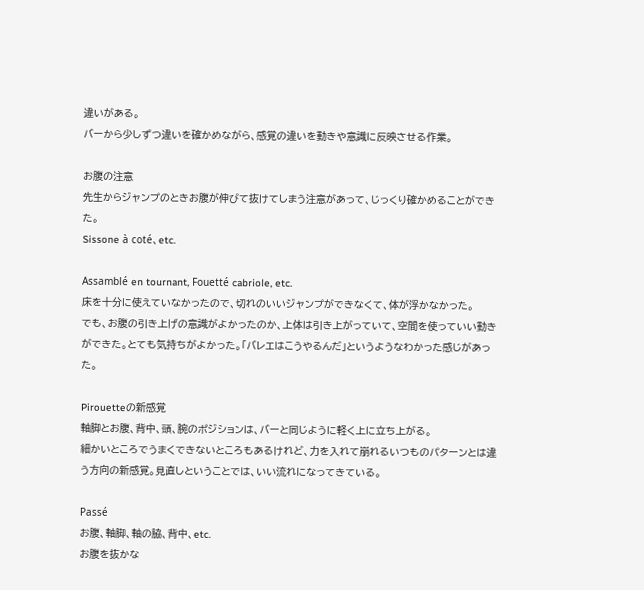違いがある。
バーから少しずつ違いを確かめながら、感覚の違いを動きや意識に反映させる作業。

お腹の注意
先生からジャンプのときお腹が伸びて抜けてしまう注意があって、じっくり確かめることができた。
Sissone à coté、etc.

Assamblé en tournant, Fouetté cabriole, etc.
床を十分に使えていなかったので、切れのいいジャンプができなくて、体が浮かなかった。
でも、お腹の引き上げの意識がよかったのか、上体は引き上がっていて、空間を使っていい動きができた。とても気持ちがよかった。「バレエはこうやるんだ」というようなわかった感じがあった。

Pirouetteの新感覚
軸脚とお腹、背中、頭、腕のポジションは、バーと同じように軽く上に立ち上がる。
細かいところでうまくできないところもあるけれど、力を入れて崩れるいつものパターンとは違う方向の新感覚。見直しということでは、いい流れになってきている。

Passé
お腹、軸脚、軸の脇、背中、etc.
お腹を抜かな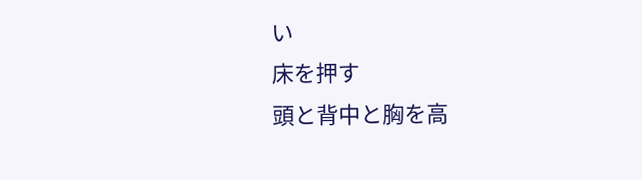い
床を押す
頭と背中と胸を高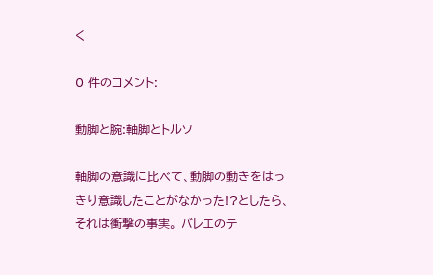く

0 件のコメント:

動脚と腕:軸脚とトルソ

軸脚の意識に比べて、動脚の動きをはっきり意識したことがなかった!?としたら、それは衝撃の事実。 バレエのテ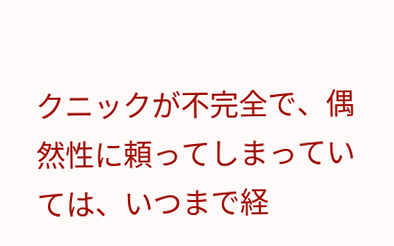クニックが不完全で、偶然性に頼ってしまっていては、いつまで経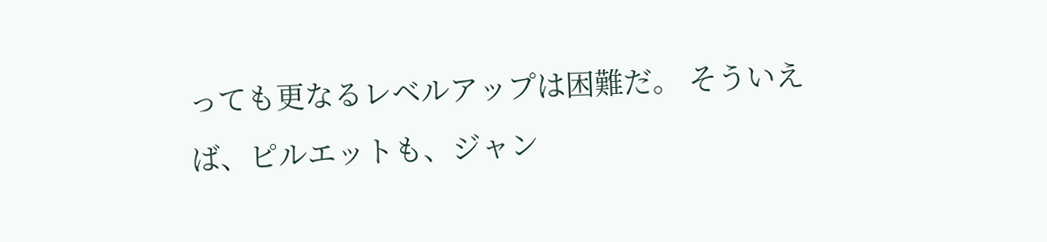っても更なるレベルアップは困難だ。 そういえば、ピルエットも、ジャン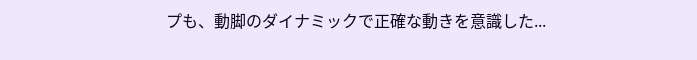プも、動脚のダイナミックで正確な動きを意識した...